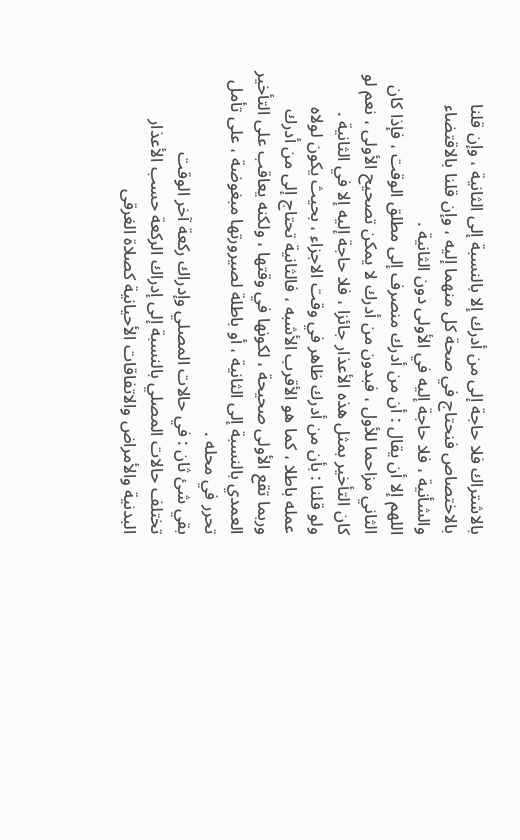بالاشتراك فلا حاجة إلى من أدرك إلا بالنسبة إلى الثانية ، وإن قلنا
بالاختصاص فنحتاج في صحة كل منهما إليه ، وإن قلنا بالاقتضاء
والشأنية ، فلا حاجة إليه في الأولى دون الثانية .
اللهم إلا أن يقال : أن من أدرك منصرف إلى مطلق الوقت ، فإذا كان
الثاني مزاحما للأول ، فبدون من أدرك لا يمكن تصحيح الأولى ، نعم لو
كان التأخير بمثل هذه الأعذار جائزا ، فلا حاجة إليه إلا في الثانية .
ولو قلنا : بأن من أدرك ظاهر في وقت الاجزاء ، بحيث يكون لولاه
عمله باطلا ، كما هو الأقرب الأشبه ، فالثانية تحتاج إلى من أدرك
وربما تقع الأولى صحيحة ، لكونها في وقتها ، ولكنه يعاقب على التأخير
العمدي بالنسبة إلى الثانية ، أو باطلة لصيرورتها مبغوضة ، على تأمل
تحرر في محله .
بقي شئ ثان : في حالات المصلي وإدراك ركعة آخر الوقت
تختلف حالات المصلي بالنسبة إلى إدراك الركعة حسب الأعذار
البدنية والأمراض والاتفاقات الأحيانية كصلاة الغرقى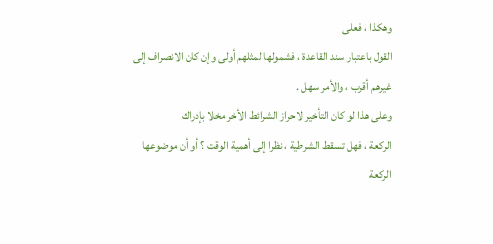وهكذا ، فعلى
القول باعتبار سند القاعدة ، فشمولها لمثلهم أولى وإن كان الانصراف إلى
غيرهم أقرب ، والأمر سهل .
وعلى هذا لو كان التأخير لاحراز الشرائط الأخر مخلا بإدراك
الركعة ، فهل تسقط الشرطية ، نظرا إلى أهمية الوقت ؟ أو أن موضوعها
الركعة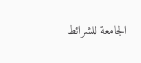الجامعة للشرائط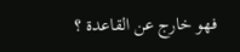فهو خارج عن القاعدة ؟